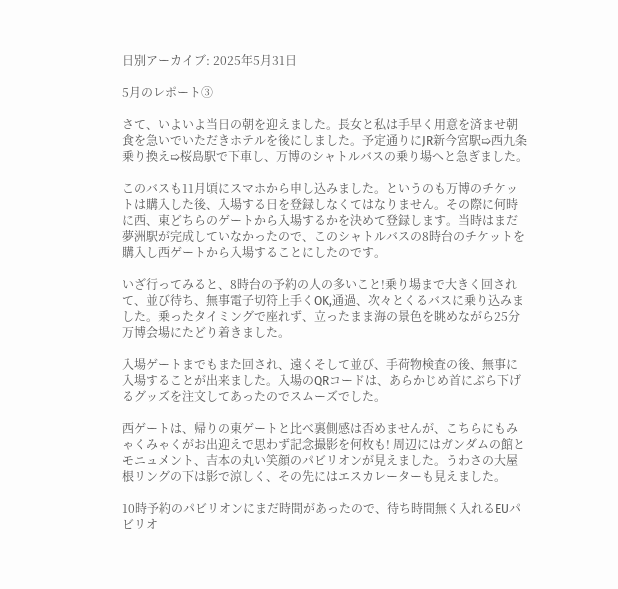日別アーカイブ: 2025年5月31日

5月のレポート③

さて、いよいよ当日の朝を迎えました。長女と私は手早く用意を済ませ朝食を急いでいただきホテルを後にしました。予定通りにJR新今宮駅➯西九条乗り換え➯桜島駅で下車し、万博のシャトルバスの乗り場へと急ぎました。

このバスも11月頃にスマホから申し込みました。というのも万博のチケットは購入した後、入場する日を登録しなくてはなりません。その際に何時に西、東どちらのゲートから入場するかを決めて登録します。当時はまだ夢洲駅が完成していなかったので、このシャトルバスの8時台のチケットを購入し西ゲートから入場することにしたのです。

いざ行ってみると、8時台の予約の人の多いこと!乗り場まで大きく回されて、並び待ち、無事電子切符上手くOK,通過、次々とくるバスに乗り込みました。乗ったタイミングで座れず、立ったまま海の景色を眺めながら25分万博会場にたどり着きました。

入場ゲートまでもまた回され、遠くそして並び、手荷物検査の後、無事に入場することが出来ました。入場のQRコードは、あらかじめ首にぶら下げるグッズを注文してあったのでスムーズでした。

西ゲートは、帰りの東ゲートと比べ裏側感は否めませんが、こちらにもみゃくみゃくがお出迎えで思わず記念撮影を何枚も! 周辺にはガンダムの館とモニュメント、吉本の丸い笑顔のパビリオンが見えました。うわさの大屋根リングの下は影で涼しく、その先にはエスカレーターも見えました。

10時予約のパビリオンにまだ時間があったので、待ち時間無く入れるEUパビリオ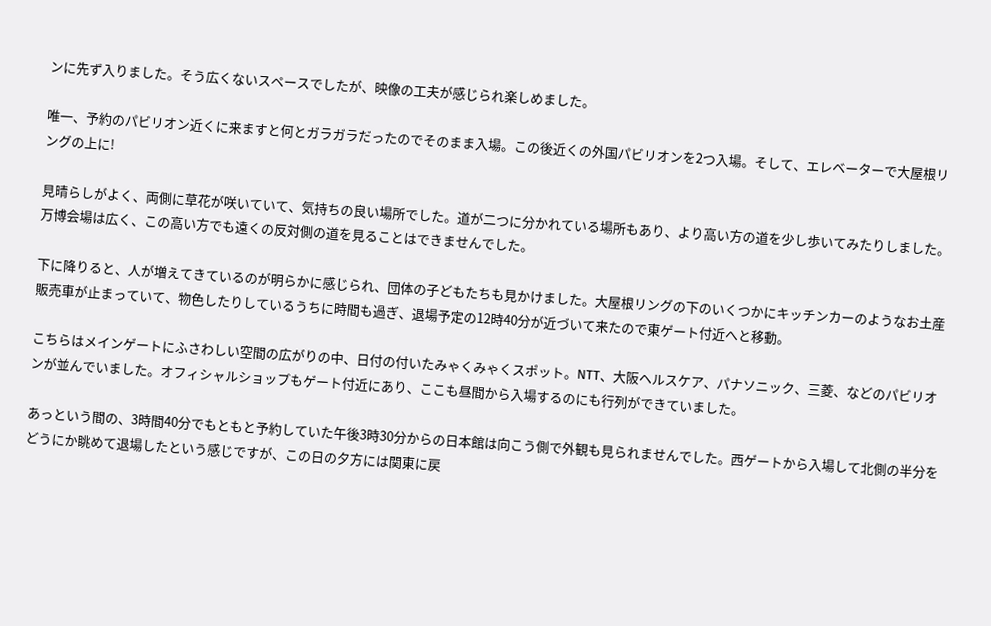ンに先ず入りました。そう広くないスペースでしたが、映像の工夫が感じられ楽しめました。

唯一、予約のパビリオン近くに来ますと何とガラガラだったのでそのまま入場。この後近くの外国パビリオンを2つ入場。そして、エレベーターで大屋根リングの上に!

見晴らしがよく、両側に草花が咲いていて、気持ちの良い場所でした。道が二つに分かれている場所もあり、より高い方の道を少し歩いてみたりしました。万博会場は広く、この高い方でも遠くの反対側の道を見ることはできませんでした。

下に降りると、人が増えてきているのが明らかに感じられ、団体の子どもたちも見かけました。大屋根リングの下のいくつかにキッチンカーのようなお土産販売車が止まっていて、物色したりしているうちに時間も過ぎ、退場予定の12時40分が近づいて来たので東ゲート付近へと移動。

こちらはメインゲートにふさわしい空間の広がりの中、日付の付いたみゃくみゃくスポット。NTT、大阪ヘルスケア、パナソニック、三菱、などのパビリオンが並んでいました。オフィシャルショップもゲート付近にあり、ここも昼間から入場するのにも行列ができていました。

あっという間の、3時間40分でもともと予約していた午後3時30分からの日本館は向こう側で外観も見られませんでした。西ゲートから入場して北側の半分をどうにか眺めて退場したという感じですが、この日の夕方には関東に戻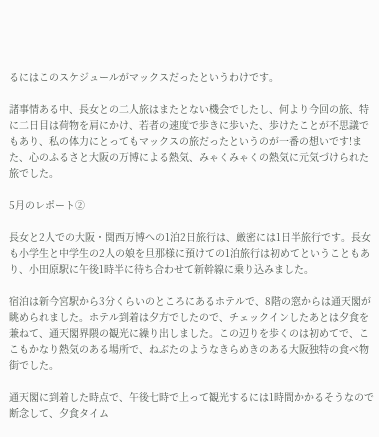るにはこのスケジュールがマックスだったというわけです。

諸事情ある中、長女との二人旅はまたとない機会でしたし、何より今回の旅、特に二日目は荷物を肩にかけ、若者の速度で歩きに歩いた、歩けたことが不思議でもあり、私の体力にとってもマックスの旅だったというのが一番の想いです!また、心のふるさと大阪の万博による熱気、みゃくみゃくの熱気に元気づけられた旅でした。

5月のレポート②

長女と2人での大阪・関西万博への1泊2日旅行は、厳密には1日半旅行です。長女も小学生と中学生の2人の娘を旦那様に預けての1泊旅行は初めてということもあり、小田原駅に午後1時半に待ち合わせて新幹線に乗り込みました。

宿泊は新今宮駅から3分くらいのところにあるホテルで、8階の窓からは通天閣が眺められました。ホテル到着は夕方でしたので、チェックインしたあとは夕食を兼ねて、通天閣界隈の観光に繰り出しました。この辺りを歩くのは初めてで、ここもかなり熱気のある場所で、ねぶたのようなきらめきのある大阪独特の食べ物街でした。

通天閣に到着した時点で、午後七時で上って観光するには1時間かかるそうなので断念して、夕食タイム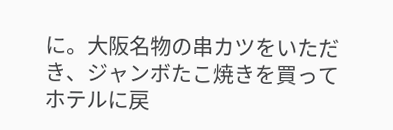に。大阪名物の串カツをいただき、ジャンボたこ焼きを買ってホテルに戻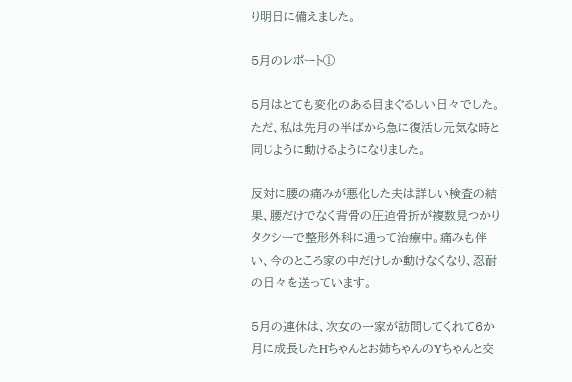り明日に備えました。

5月のレポート①

5月はとても変化のある目まぐるしい日々でした。ただ、私は先月の半ばから急に復活し元気な時と同じように動けるようになりました。

反対に腰の痛みが悪化した夫は詳しい検査の結果、腰だけでなく背骨の圧迫骨折が複数見つかりタクシーで整形外科に通って治療中。痛みも伴い、今のところ家の中だけしか動けなくなり、忍耐の日々を送っています。

5月の連休は、次女の一家が訪問してくれて6か月に成長したHちゃんとお姉ちゃんのYちゃんと交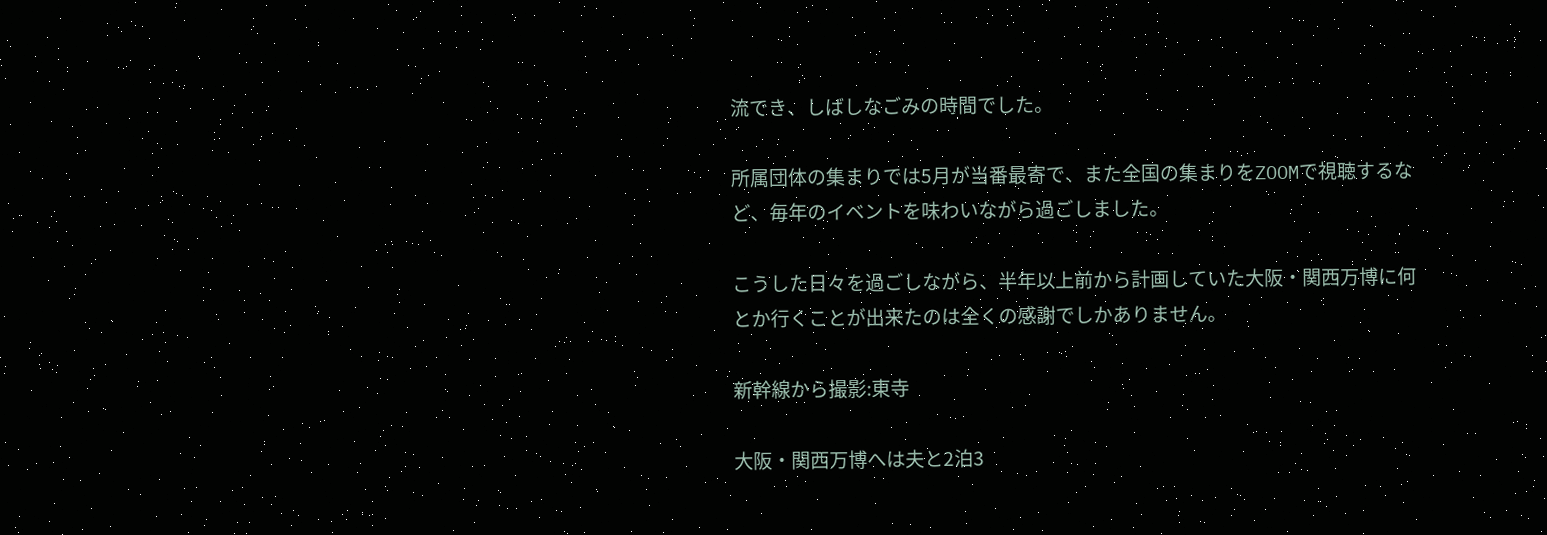流でき、しばしなごみの時間でした。

所属団体の集まりでは5月が当番最寄で、また全国の集まりをZOOMで視聴するなど、毎年のイベントを味わいながら過ごしました。

こうした日々を過ごしながら、半年以上前から計画していた大阪・関西万博に何とか行くことが出来たのは全くの感謝でしかありません。

新幹線から撮影:東寺

大阪・関西万博へは夫と2泊3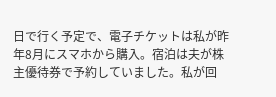日で行く予定で、電子チケットは私が昨年8月にスマホから購入。宿泊は夫が株主優待券で予約していました。私が回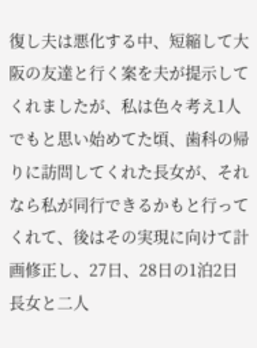復し夫は悪化する中、短縮して大阪の友達と行く案を夫が提示してくれましたが、私は色々考え1人でもと思い始めてた頃、歯科の帰りに訪問してくれた長女が、それなら私が同行できるかもと行ってくれて、後はその実現に向けて計画修正し、27日、28日の1泊2日長女と二人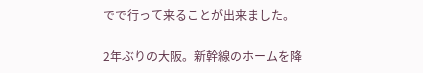でで行って来ることが出来ました。

2年ぶりの大阪。新幹線のホームを降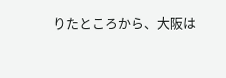りたところから、大阪は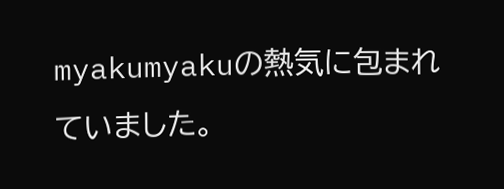myakumyakuの熱気に包まれていました。